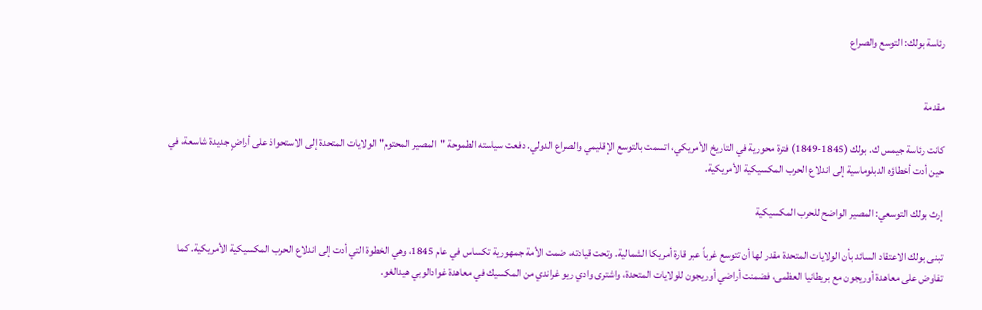رئاسة بولك: التوسع والصراع


مقدمة

كانت رئاسة جيمس ك. بولك (1845-1849) فترة محورية في التاريخ الأمريكي، اتسمت بالتوسع الإقليمي والصراع الدولي. دفعت سياسته الطموحة "المصير المحتوم" الولايات المتحدة إلى الاستحواذ على أراضٍ جديدة شاسعة، في حين أدت أخطاؤه الدبلوماسية إلى اندلاع الحرب المكسيكية الأمريكية.

إرث بولك التوسعي: المصير الواضح للحرب المكسيكية

تبنى بولك الاعتقاد السائد بأن الولايات المتحدة مقدر لها أن تتوسع غرباً عبر قارة أمريكا الشمالية. وتحت قيادته، ضمت الأمة جمهورية تكساس في عام 1845، وهي الخطوة التي أدت إلى اندلاع الحرب المكسيكية الأمريكية. كما تفاوض على معاهدة أوريجون مع بريطانيا العظمى، فضمنت أراضي أوريجون للولايات المتحدة، واشترى وادي ريو غراندي من المكسيك في معاهدة غوادالوبي هيدالغو.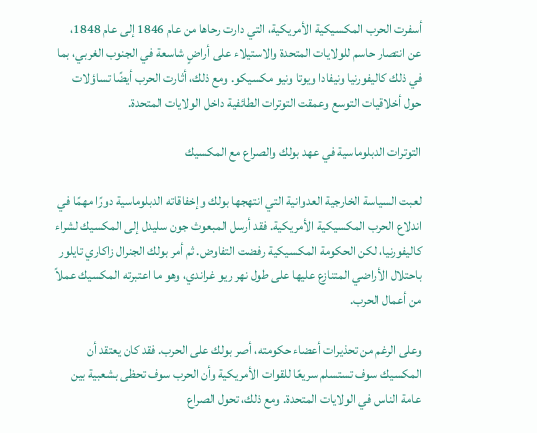أسفرت الحرب المكسيكية الأمريكية، التي دارت رحاها من عام 1846 إلى عام 1848، عن انتصار حاسم للولايات المتحدة والاستيلاء على أراضٍ شاسعة في الجنوب الغربي، بما في ذلك كاليفورنيا ونيفادا ويوتا ونيو مكسيكو. ومع ذلك، أثارت الحرب أيضًا تساؤلات حول أخلاقيات التوسع وعمقت التوترات الطائفية داخل الولايات المتحدة.

التوترات الدبلوماسية في عهد بولك والصراع مع المكسيك

لعبت السياسة الخارجية العدوانية التي انتهجها بولك وإخفاقاته الدبلوماسية دورًا مهمًا في اندلاع الحرب المكسيكية الأمريكية. فقد أرسل المبعوث جون سليدل إلى المكسيك لشراء كاليفورنيا، لكن الحكومة المكسيكية رفضت التفاوض. ثم أمر بولك الجنرال زاكاري تايلور باحتلال الأراضي المتنازع عليها على طول نهر ريو غراندي، وهو ما اعتبرته المكسيك عملاً من أعمال الحرب.

وعلى الرغم من تحذيرات أعضاء حكومته، أصر بولك على الحرب. فقد كان يعتقد أن المكسيك سوف تستسلم سريعًا للقوات الأمريكية وأن الحرب سوف تحظى بشعبية بين عامة الناس في الولايات المتحدة. ومع ذلك، تحول الصراع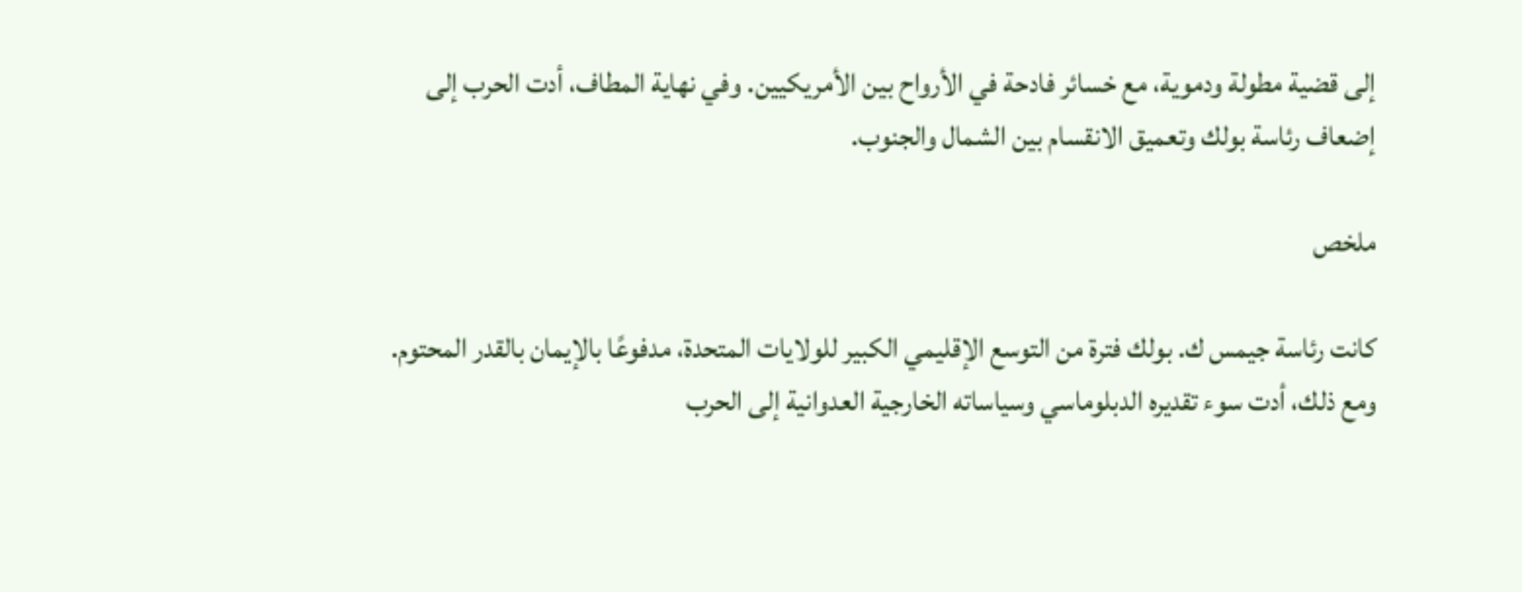إلى قضية مطولة ودموية، مع خسائر فادحة في الأرواح بين الأمريكيين. وفي نهاية المطاف، أدت الحرب إلى إضعاف رئاسة بولك وتعميق الانقسام بين الشمال والجنوب.

ملخص

كانت رئاسة جيمس ك. بولك فترة من التوسع الإقليمي الكبير للولايات المتحدة، مدفوعًا بالإيمان بالقدر المحتوم. ومع ذلك، أدت سوء تقديره الدبلوماسي وسياساته الخارجية العدوانية إلى الحرب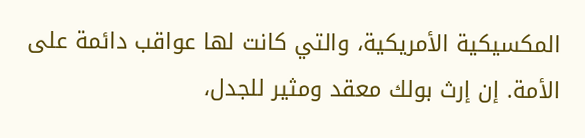المكسيكية الأمريكية، والتي كانت لها عواقب دائمة على الأمة. إن إرث بولك معقد ومثير للجدل،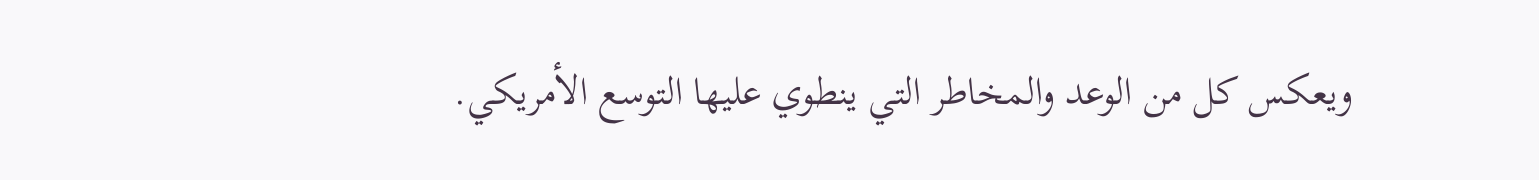ويعكس كل من الوعد والمخاطر التي ينطوي عليها التوسع الأمريكي.